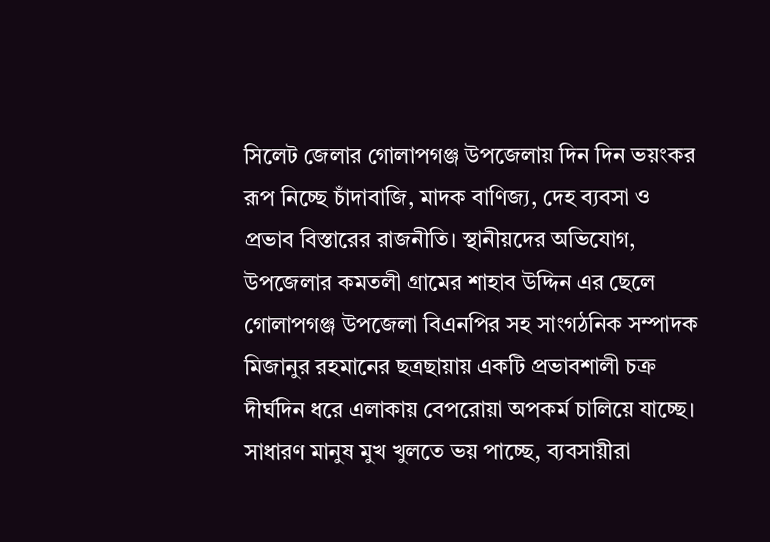সিলেট জেলার গোলাপগঞ্জ উপজেলায় দিন দিন ভয়ংকর রূপ নিচ্ছে চাঁদাবাজি, মাদক বাণিজ্য, দেহ ব্যবসা ও প্রভাব বিস্তারের রাজনীতি। স্থানীয়দের অভিযোগ, উপজেলার কমতলী গ্রামের শাহাব উদ্দিন এর ছেলে গোলাপগঞ্জ উপজেলা বিএনপির সহ সাংগঠনিক সম্পাদক মিজানুর রহমানের ছত্রছায়ায় একটি প্রভাবশালী চক্র দীর্ঘদিন ধরে এলাকায় বেপরোয়া অপকর্ম চালিয়ে যাচ্ছে। সাধারণ মানুষ মুখ খুলতে ভয় পাচ্ছে, ব্যবসায়ীরা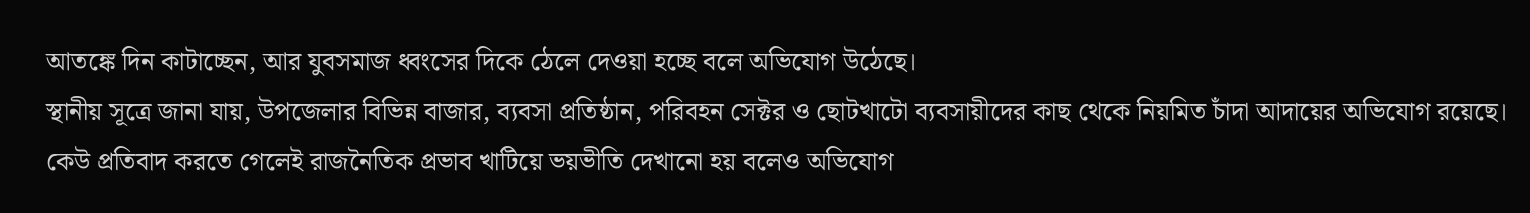আতঙ্কে দিন কাটাচ্ছেন, আর যুবসমাজ ধ্বংসের দিকে ঠেলে দেওয়া হচ্ছে বলে অভিযোগ উঠেছে।
স্থানীয় সূত্রে জানা যায়, উপজেলার বিভিন্ন বাজার, ব্যবসা প্রতিষ্ঠান, পরিবহন সেক্টর ও ছোটখাটো ব্যবসায়ীদের কাছ থেকে নিয়মিত চাঁদা আদায়ের অভিযোগ রয়েছে। কেউ প্রতিবাদ করতে গেলেই রাজনৈতিক প্রভাব খাটিয়ে ভয়ভীতি দেখানো হয় বলেও অভিযোগ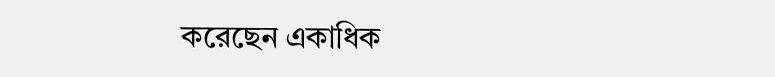করেছেন একাধিক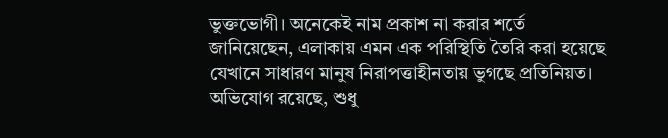ভুক্তভোগী। অনেকেই নাম প্রকাশ না করার শর্তে জানিয়েছেন, এলাকায় এমন এক পরিস্থিতি তৈরি করা হয়েছে যেখানে সাধারণ মানুষ নিরাপত্তাহীনতায় ভুগছে প্রতিনিয়ত।
অভিযোগ রয়েছে, শুধু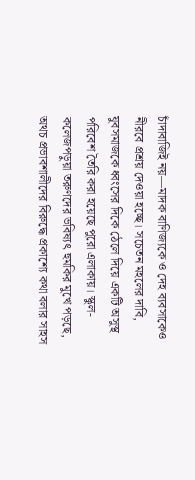চাঁদাবাজিই নয়—মাদক বাণিজ্যকে ও দেহ ব্যবসাকেও নীরবে প্রশ্রয় দেওয়া হচ্ছে। সচেতন মহলের দাবি, যুবসমাজকে ধ্বংসের দিকে ঠেলে দিয়ে একটি অসুস্থ পরিবেশ তৈরি করা হয়েছে পুরো এলাকায়। স্কুল-কলেজপড়ুয়া তরুণদের ভবিষ্যৎ হুমকির মুখে পড়ছে, অথচ প্রভাবশালীদের বিরুদ্ধে প্রকাশ্যে কথা বলার সাহস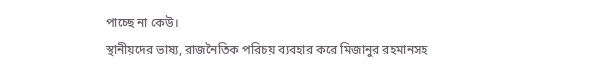পাচ্ছে না কেউ।
স্থানীয়দের ভাষ্য, রাজনৈতিক পরিচয় ব্যবহার করে মিজানুর রহমানসহ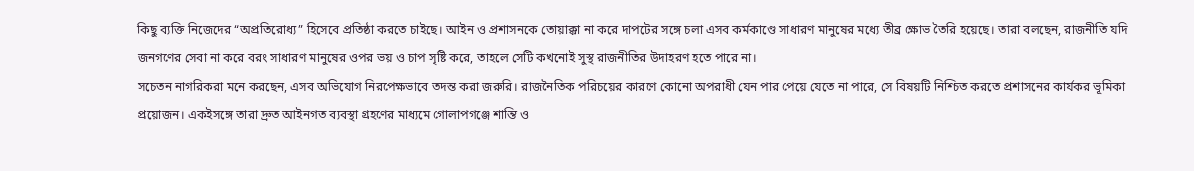কিছু ব্যক্তি নিজেদের “অপ্রতিরোধ্য” হিসেবে প্রতিষ্ঠা করতে চাইছে। আইন ও প্রশাসনকে তোয়াক্কা না করে দাপটের সঙ্গে চলা এসব কর্মকাণ্ডে সাধারণ মানুষের মধ্যে তীব্র ক্ষোভ তৈরি হয়েছে। তারা বলছেন, রাজনীতি যদি জনগণের সেবা না করে বরং সাধারণ মানুষের ওপর ভয় ও চাপ সৃষ্টি করে, তাহলে সেটি কখনোই সুস্থ রাজনীতির উদাহরণ হতে পারে না।
সচেতন নাগরিকরা মনে করছেন, এসব অভিযোগ নিরপেক্ষভাবে তদন্ত করা জরুরি। রাজনৈতিক পরিচয়ের কারণে কোনো অপরাধী যেন পার পেয়ে যেতে না পারে, সে বিষয়টি নিশ্চিত করতে প্রশাসনের কার্যকর ভূমিকা প্রয়োজন। একইসঙ্গে তারা দ্রুত আইনগত ব্যবস্থা গ্রহণের মাধ্যমে গোলাপগঞ্জে শান্তি ও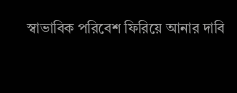স্বাভাবিক পরিবেশ ফিরিয়ে আনার দাবি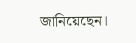জানিয়েছেন।